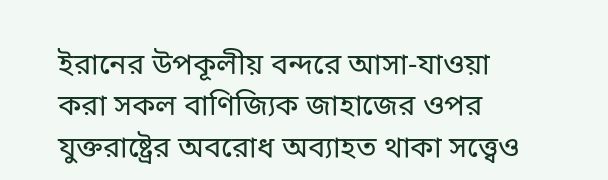ইরানের উপকূলীয় বন্দরে আসা-যাওয়া করা সকল বাণিজ্যিক জাহাজের ওপর যুক্তরাষ্ট্রের অবরোধ অব্যাহত থাকা সত্ত্বেও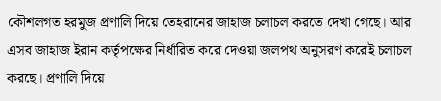কৌশলগত হরমুজ প্রণালি দিয়ে তেহরানের জাহাজ চলাচল করতে দেখা গেছে। আর এসব জাহাজ ইরান কর্তৃপক্ষের নির্ধারিত করে দেওয়া জলপথ অনুসরণ করেই চলাচল করছে। প্রণালি দিয়ে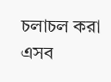চলাচল করা এসব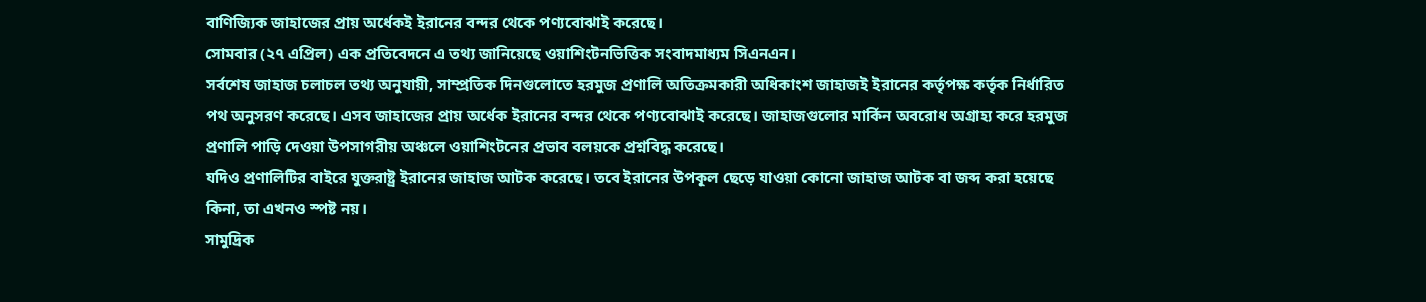বাণিজ্যিক জাহাজের প্রায় অর্ধেকই ইরানের বন্দর থেকে পণ্যবোঝাই করেছে।
সোমবার (২৭ এপ্রিল) এক প্রতিবেদনে এ তথ্য জানিয়েছে ওয়াশিংটনভিত্তিক সংবাদমাধ্যম সিএনএন।
সর্বশেষ জাহাজ চলাচল তথ্য অনুযায়ী, সাম্প্রতিক দিনগুলোতে হরমুজ প্রণালি অতিক্রমকারী অধিকাংশ জাহাজই ইরানের কর্তৃপক্ষ কর্তৃক নির্ধারিত পথ অনুসরণ করেছে। এসব জাহাজের প্রায় অর্ধেক ইরানের বন্দর থেকে পণ্যবোঝাই করেছে। জাহাজগুলোর মার্কিন অবরোধ অগ্রাহ্য করে হরমুজ প্রণালি পাড়ি দেওয়া উপসাগরীয় অঞ্চলে ওয়াশিংটনের প্রভাব বলয়কে প্রশ্নবিদ্ধ করেছে।
যদিও প্রণালিটির বাইরে যুক্তরাষ্ট্র ইরানের জাহাজ আটক করেছে। তবে ইরানের উপকূল ছেড়ে যাওয়া কোনো জাহাজ আটক বা জব্দ করা হয়েছে কিনা, তা এখনও স্পষ্ট নয়।
সামুদ্রিক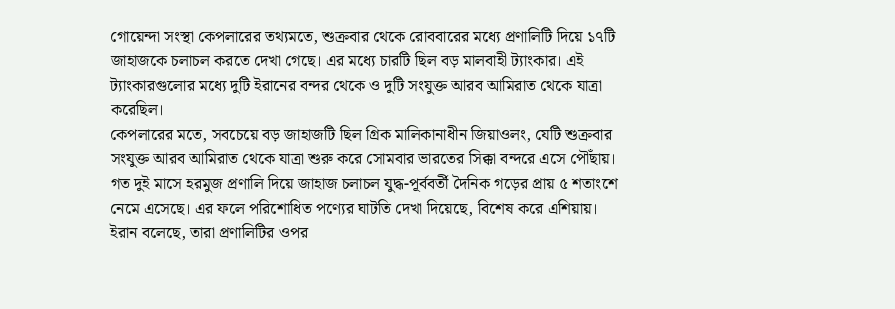গোয়েন্দা সংস্থা কেপলারের তথ্যমতে, শুক্রবার থেকে রোববারের মধ্যে প্রণালিটি দিয়ে ১৭টি জাহাজকে চলাচল করতে দেখা গেছে। এর মধ্যে চারটি ছিল বড় মালবাহী ট্যাংকার। এই ট্যাংকারগুলোর মধ্যে দুটি ইরানের বন্দর থেকে ও দুটি সংযুক্ত আরব আমিরাত থেকে যাত্রা করেছিল।
কেপলারের মতে, সবচেয়ে বড় জাহাজটি ছিল গ্রিক মালিকানাধীন জিয়াওলং, যেটি শুক্রবার সংযুক্ত আরব আমিরাত থেকে যাত্রা শুরু করে সোমবার ভারতের সিক্কা বন্দরে এসে পৌঁছায়।
গত দুই মাসে হরমুজ প্রণালি দিয়ে জাহাজ চলাচল যুদ্ধ-পূর্ববর্তী দৈনিক গড়ের প্রায় ৫ শতাংশে নেমে এসেছে। এর ফলে পরিশোধিত পণ্যের ঘাটতি দেখা দিয়েছে, বিশেষ করে এশিয়ায়।
ইরান বলেছে, তারা প্রণালিটির ওপর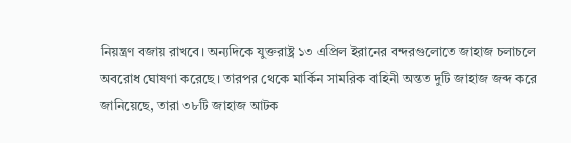নিয়ন্ত্রণ বজায় রাখবে। অন্যদিকে যুক্তরাষ্ট্র ১৩ এপ্রিল ইরানের বন্দরগুলোতে জাহাজ চলাচলে অবরোধ ঘোষণা করেছে। তারপর থেকে মার্কিন সামরিক বাহিনী অন্তত দুটি জাহাজ জব্দ করে জানিয়েছে, তারা ৩৮টি জাহাজ আটক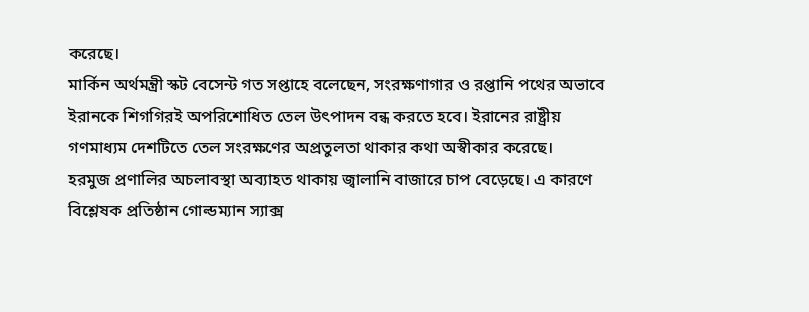করেছে।
মার্কিন অর্থমন্ত্রী স্কট বেসেন্ট গত সপ্তাহে বলেছেন, সংরক্ষণাগার ও রপ্তানি পথের অভাবে ইরানকে শিগগিরই অপরিশোধিত তেল উৎপাদন বন্ধ করতে হবে। ইরানের রাষ্ট্রীয় গণমাধ্যম দেশটিতে তেল সংরক্ষণের অপ্রতুলতা থাকার কথা অস্বীকার করেছে।
হরমুজ প্রণালির অচলাবস্থা অব্যাহত থাকায় জ্বালানি বাজারে চাপ বেড়েছে। এ কারণে বিশ্লেষক প্রতিষ্ঠান গোল্ডম্যান স্যাক্স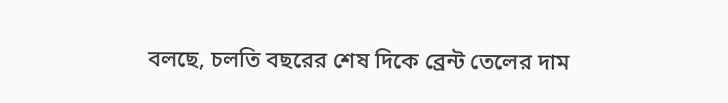বলছে, চলতি বছরের শেষ দিকে ব্রেন্ট তেলের দাম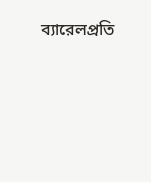ব্যারেলপ্রতি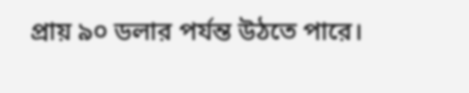প্রায় ৯০ ডলার পর্যন্ত উঠতে পারে।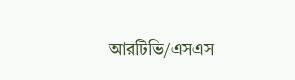আরটিভি/এসএস